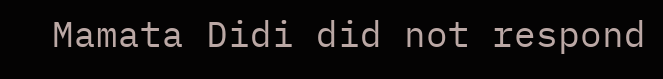Mamata Didi did not respond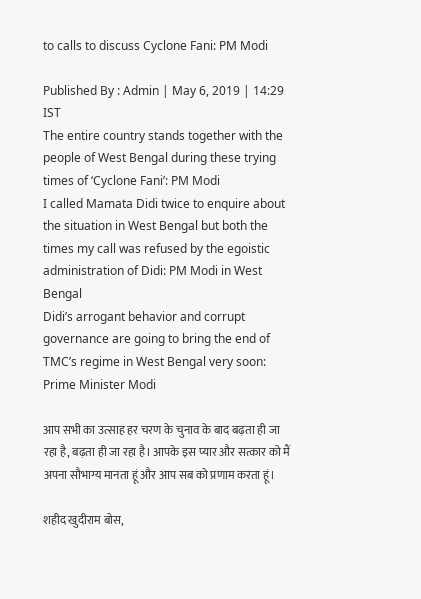to calls to discuss Cyclone Fani: PM Modi

Published By : Admin | May 6, 2019 | 14:29 IST
The entire country stands together with the people of West Bengal during these trying times of ‘Cyclone Fani’: PM Modi
I called Mamata Didi twice to enquire about the situation in West Bengal but both the times my call was refused by the egoistic administration of Didi: PM Modi in West Bengal
Didi’s arrogant behavior and corrupt governance are going to bring the end of TMC’s regime in West Bengal very soon: Prime Minister Modi

आप सभी का उत्साह हर चरण के चुनाव के बाद बढ़ता ही जा रहा है, बढ़ता ही जा रहा है। आपके इस प्यार और सत्कार को मैं अपना सौभाग्य मानता हूं और आप सब को प्रणाम करता हूं।

शहीद खुदीराम बोस,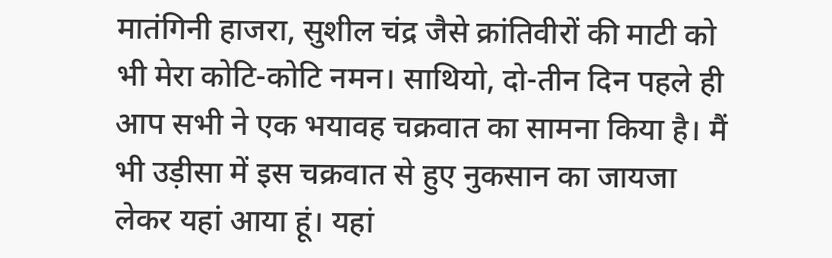मातंगिनी हाजरा, सुशील चंद्र जैसे क्रांतिवीरों की माटी को भी मेरा कोटि-कोटि नमन। साथियो, दो-तीन दिन पहले ही आप सभी ने एक भयावह चक्रवात का सामना किया है। मैं भी उड़ीसा में इस चक्रवात से हुए नुकसान का जायजा लेकर यहां आया हूं। यहां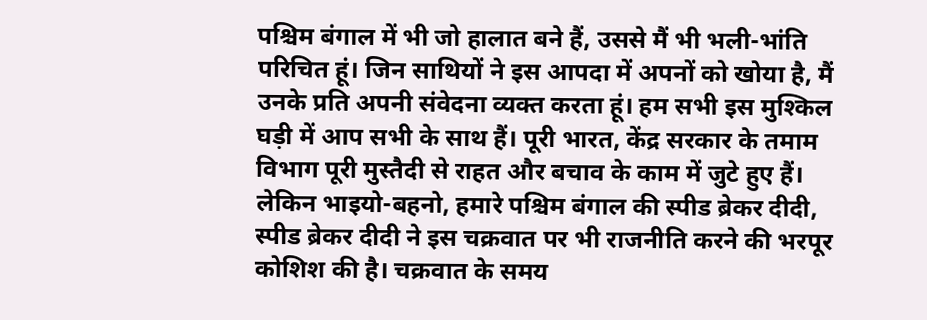पश्चिम बंगाल में भी जो हालात बने हैं, उससे मैं भी भली-भांति परिचित हूं। जिन साथियों ने इस आपदा में अपनों को खोया है, मैं उनके प्रति अपनी संवेदना व्यक्त करता हूं। हम सभी इस मुश्किल घड़ी में आप सभी के साथ हैं। पूरी भारत, केंद्र सरकार के तमाम विभाग पूरी मुस्तैदी से राहत और बचाव के काम में जुटे हुए हैं। लेकिन भाइयो-बहनो, हमारे पश्चिम बंगाल की स्पीड ब्रेकर दीदी, स्पीड ब्रेकर दीदी ने इस चक्रवात पर भी राजनीति करने की भरपूर कोशिश की है। चक्रवात के समय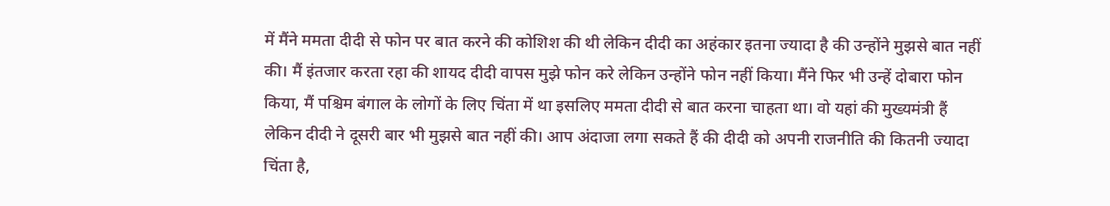में मैंने ममता दीदी से फोन पर बात करने की कोशिश की थी लेकिन दीदी का अहंकार इतना ज्यादा है की उन्होंने मुझसे बात नहीं की। मैं इंतजार करता रहा की शायद दीदी वापस मुझे फोन करे लेकिन उन्होंने फोन नहीं किया। मैंने फिर भी उन्हें दोबारा फोन किया, मैं पश्चिम बंगाल के लोगों के लिए चिंता में था इसलिए ममता दीदी से बात करना चाहता था। वो यहां की मुख्यमंत्री हैं लेकिन दीदी ने दूसरी बार भी मुझसे बात नहीं की। आप अंदाजा लगा सकते हैं की दीदी को अपनी राजनीति की कितनी ज्यादा चिंता है,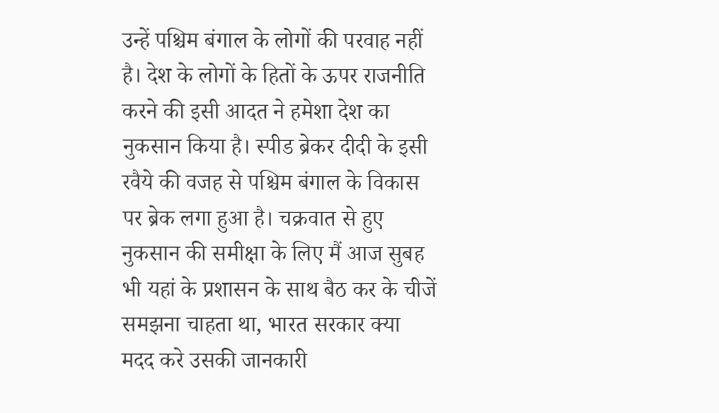उन्हें पश्चिम बंगाल के लोगों की परवाह नहीं है। देश के लोगों के हितों के ऊपर राजनीति करने की इसी आदत ने हमेशा देश का नुकसान किया है। स्पीड ब्रेकर दीदी के इसी रवैये की वजह से पश्चिम बंगाल के विकास पर ब्रेक लगा हुआ है। चक्रवात से हुए नुकसान की समीक्षा के लिए मैं आज सुबह भी यहां के प्रशासन के साथ बैठ कर के चीजें समझना चाहता था, भारत सरकार क्या मदद करे उसकी जानकारी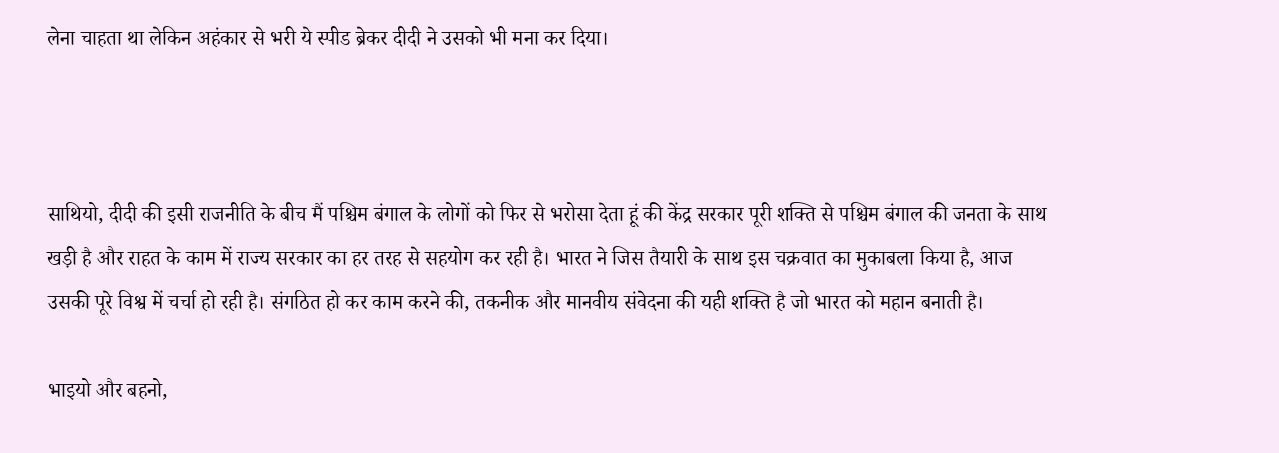लेना चाहता था लेकिन अहंकार से भरी ये स्पीड ब्रेकर दीदी ने उसको भी मना कर दिया।



साथियो, दीदी की इसी राजनीति के बीच मैं पश्चिम बंगाल के लोगों को फिर से भरोसा देता हूं की केंद्र सरकार पूरी शक्ति से पश्चिम बंगाल की जनता के साथ खड़ी है और राहत के काम में राज्य सरकार का हर तरह से सहयोग कर रही है। भारत ने जिस तैयारी के साथ इस चक्रवात का मुकाबला किया है, आज उसकी पूरे विश्व में चर्चा हो रही है। संगठित हो कर काम करने की, तकनीक और मानवीय संवेदना की यही शक्ति है जो भारत को महान बनाती है।

भाइयो और बहनो,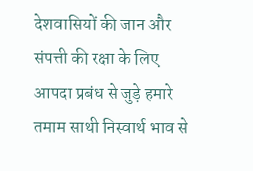देशवासियों की जान और संपत्ती की रक्षा के लिए आपदा प्रबंध से जुड़े हमारे तमाम साथी निस्वार्थ भाव से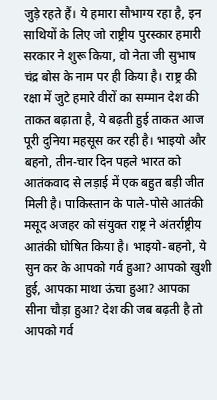जुड़े रहते हैं। ये हमारा सौभाग्य रहा है, इन साथियों के लिए जो राष्ट्रीय पुरस्कार हमारी सरकार ने शुरू किया, वो नेता जी सुभाष चंद्र बोस के नाम पर ही किया है। राष्ट्र की रक्षा में जुटे हमारे वीरों का सम्मान देश की ताकत बढ़ाता है, ये बढ़ती हुई ताकत आज पूरी दुनिया महसूस कर रही है। भाइयो और बहनो, तीन-चार दिन पहले भारत को आतंकवाद से लड़ाई में एक बहुत बड़ी जीत मिली है। पाकिस्तान के पाले-पोसे आतंकी मसूद अजहर को संयुक्त राष्ट्र ने अंतर्राष्ट्रीय आतंकी घोषित किया है। भाइयो-बहनो, ये सुन कर के आपको गर्व हुआ? आपको खुशी हुई, आपका माथा ऊंचा हुआ? आपका सीना चौड़ा हुआ? देश की जब बढ़ती है तो आपको गर्व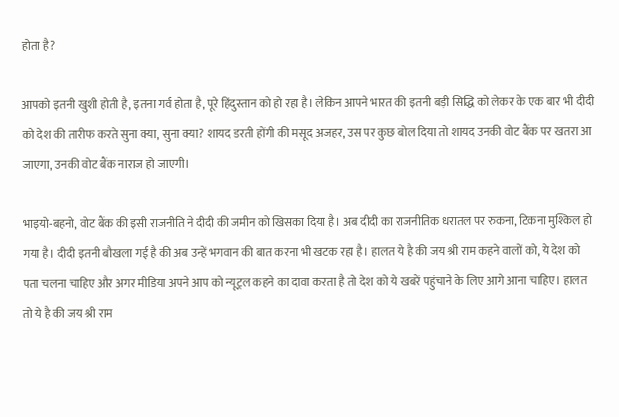होता है?

आपको इतनी खुशी होती है, इतना गर्व होता है, पूरे हिंदुस्तान को हो रहा है। लेकिन आपने भारत की इतनी बड़ी सिद्धि को लेकर के एक बार भी दीदी को देश की तारीफ करते सुना क्या, सुना क्या? शायद डरती होंगी की मसूद अजहर, उस पर कुछ बोल दिया तो शायद उनकी वोट बैंक पर खतरा आ जाएगा, उनकी वोट बैंक नाराज हो जाएगी।

भाइयो-बहनो, वोट बैंक की इसी राजनीति ने दीदी की जमीन को खिसका दिया है। अब दीदी का राजनीतिक धरातल पर रुकना, टिकना मुश्किल हो गया है। दीदी इतनी बौखला गई है की अब उन्हें भगवान की बात करना भी खटक रहा है। हालत ये है की जय श्री राम कहने वालों को, ये देश को पता चलना चाहिए और अगर मीडिया अपने आप को न्यूट्रल कहने का दावा करता है तो देश को ये खबरें पहुंचाने के लिए आगे आना चाहिए। हालत तो ये है की जय श्री राम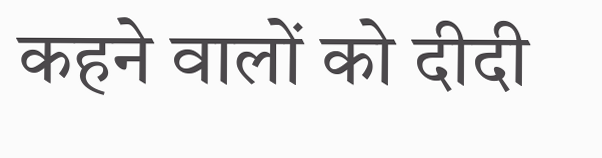कहने वालों को दीदी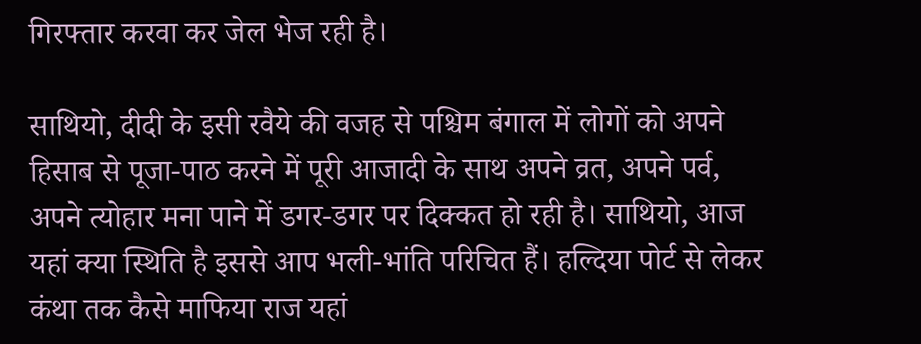गिरफ्तार करवा कर जेल भेज रही है।

साथियो, दीदी के इसी रवैये की वजह से पश्चिम बंगाल में लोगों को अपने हिसाब से पूजा-पाठ करने में पूरी आजादी के साथ अपने व्रत, अपने पर्व, अपने त्योहार मना पाने में डगर-डगर पर दिक्कत हो रही है। साथियो, आज यहां क्या स्थिति है इससे आप भली-भांति परिचित हैं। हल्दिया पोर्ट से लेकर कंथा तक कैसे माफिया राज यहां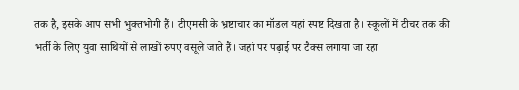तक है, इसके आप सभी भुक्तभोगी हैं। टीएमसी के भ्रष्टाचार का मॉडल यहां स्पष्ट दिखता है। स्कूलों में टीचर तक की भर्ती के लिए युवा साथियों से लाखों रुपए वसूले जाते हैं। जहां पर पढ़ाई पर टैक्स लगाया जा रहा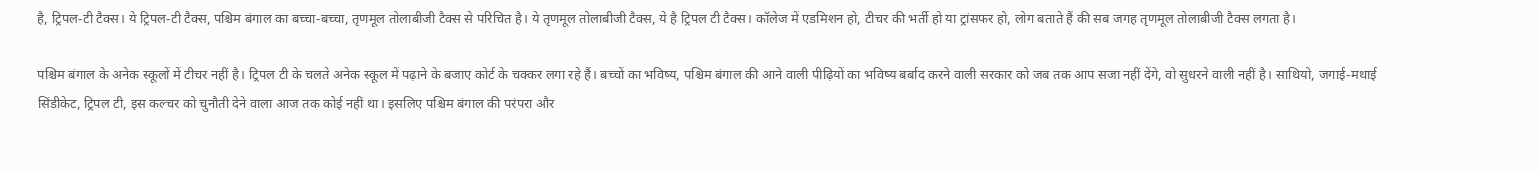है, ट्रिपल-टी टैक्स। ये ट्रिपल-टी टैक्स, पश्चिम बंगाल का बच्चा-बच्चा, तृणमूल तोलाबीजी टैक्स से परिचित है। ये तृणमूल तोलाबीजी टैक्स, ये है ट्रिपल टी टैक्स। कॉलेज में एडमिशन हो, टीचर की भर्ती हो या ट्रांसफर हो, लोग बताते हैं की सब जगह तृणमूल तोलाबीजी टैक्स लगता है।

पश्चिम बंगाल के अनेक स्कूलों में टीचर नहीं है। ट्रिपल टी के चलते अनेक स्कूल में पढ़ाने के बजाए कोर्ट के चक्कर लगा रहे हैं। बच्चों का भविष्य, पश्चिम बंगाल की आने वाली पीढ़ियों का भविष्य बर्बाद करने वाली सरकार को जब तक आप सजा नहीं देंगे, वो सुधरने वाली नहीं है। साथियो, जगाई-मथाई सिंडीकेट, ट्रिपल टी, इस कल्चर को चुनौती देने वाला आज तक कोई नहीं था। इसलिए पश्चिम बंगाल की परंपरा और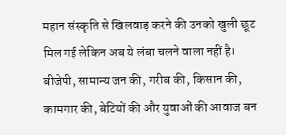महान संस्कृति से खिलवाड़ करने की उनको खुली छूट मिल गई लेकिन अब ये लंबा चलने वाला नहीं है। बीजेपी, सामान्य जन की, गरीब की, किसान की, कामगार की, बेटियों की और युवाओं की आवाज बन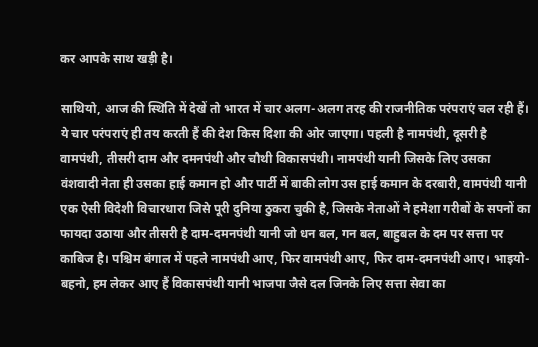कर आपके साथ खड़ी है।

साथियो, आज की स्थिति में देखें तो भारत में चार अलग-अलग तरह की राजनीतिक परंपराएं चल रही हैं। ये चार परंपराएं ही तय करती हैं की देश किस दिशा की ओर जाएगा। पहली है नामपंथी, दूसरी है वामपंथी, तीसरी दाम और दमनपंथी और चौथी विकासपंथी। नामपंथी यानी जिसके लिए उसका वंशवादी नेता ही उसका हाई कमान हो और पार्टी में बाकी लोग उस हाई कमान के दरबारी, वामपंथी यानी एक ऐसी विदेशी विचारधारा जिसे पूरी दुनिया ठुकरा चुकी है, जिसके नेताओं ने हमेशा गरीबों के सपनों का फायदा उठाया और तीसरी है दाम-दमनपंथी यानी जो धन बल, गन बल, बाहुबल के दम पर सत्ता पर काबिज है। पश्चिम बंगाल में पहले नामपंथी आए, फिर वामपंथी आए, फिर दाम-दमनपंथी आए। भाइयो-बहनो, हम लेकर आए हैं विकासपंथी यानी भाजपा जैसे दल जिनके लिए सत्ता सेवा का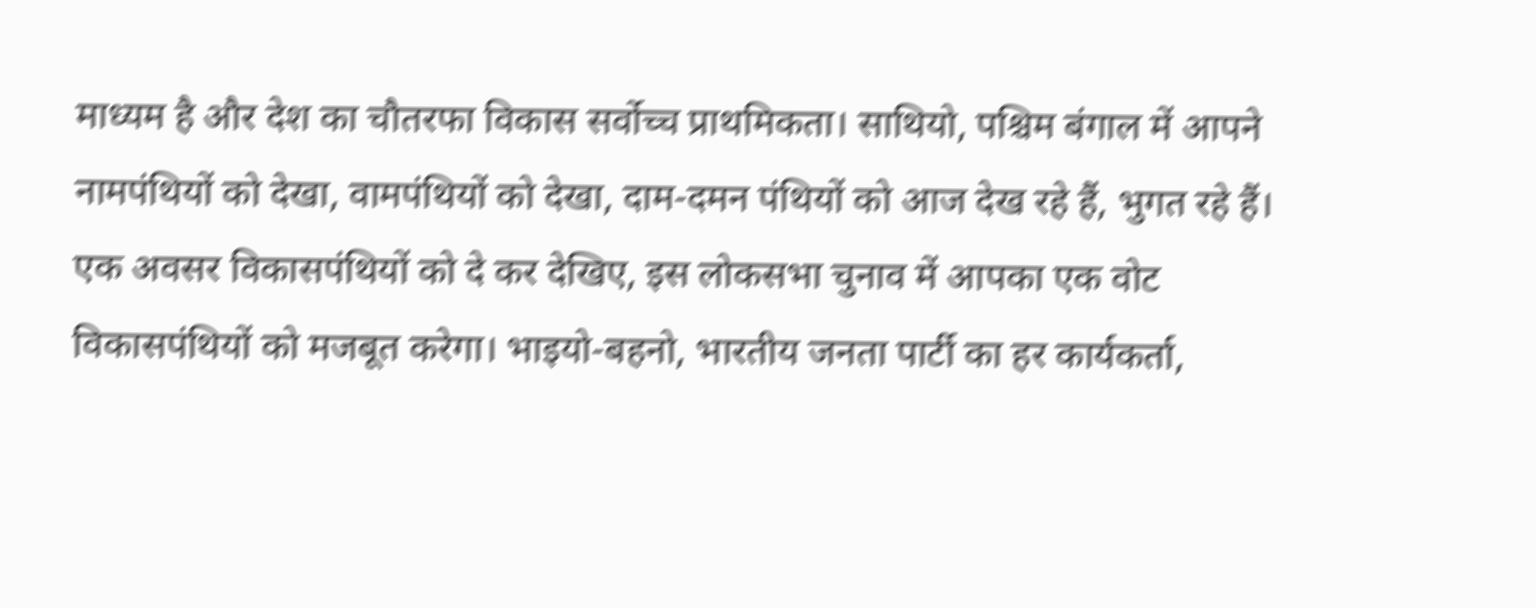माध्यम है और देश का चौतरफा विकास सर्वोच्च प्राथमिकता। साथियो, पश्चिम बंगाल में आपने नामपंथियों को देखा, वामपंथियों को देखा, दाम-दमन पंथियों को आज देख रहे हैं, भुगत रहे हैं। एक अवसर विकासपंथियों को दे कर देखिए, इस लोकसभा चुनाव में आपका एक वोट विकासपंथियों को मजबूत करेगा। भाइयो-बहनो, भारतीय जनता पार्टी का हर कार्यकर्ता,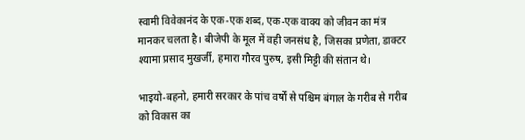स्वामी विवेकानंद के एक-एक शब्द, एक-एक वाक्य को जीवन का मंत्र मानकर चलता है। बीजेपी के मूल में वही जनसंध है, जिसका प्रणेता, डाक्टर श्यामा प्रसाद मुखर्जी, हमारा गौरव पुरुष, इसी मिट्टी की संतान थे।

भाइयो-बहनो, हमारी सरकार के पांच वर्षों से पश्चिम बंगाल के गरीब से गरीब को विकास का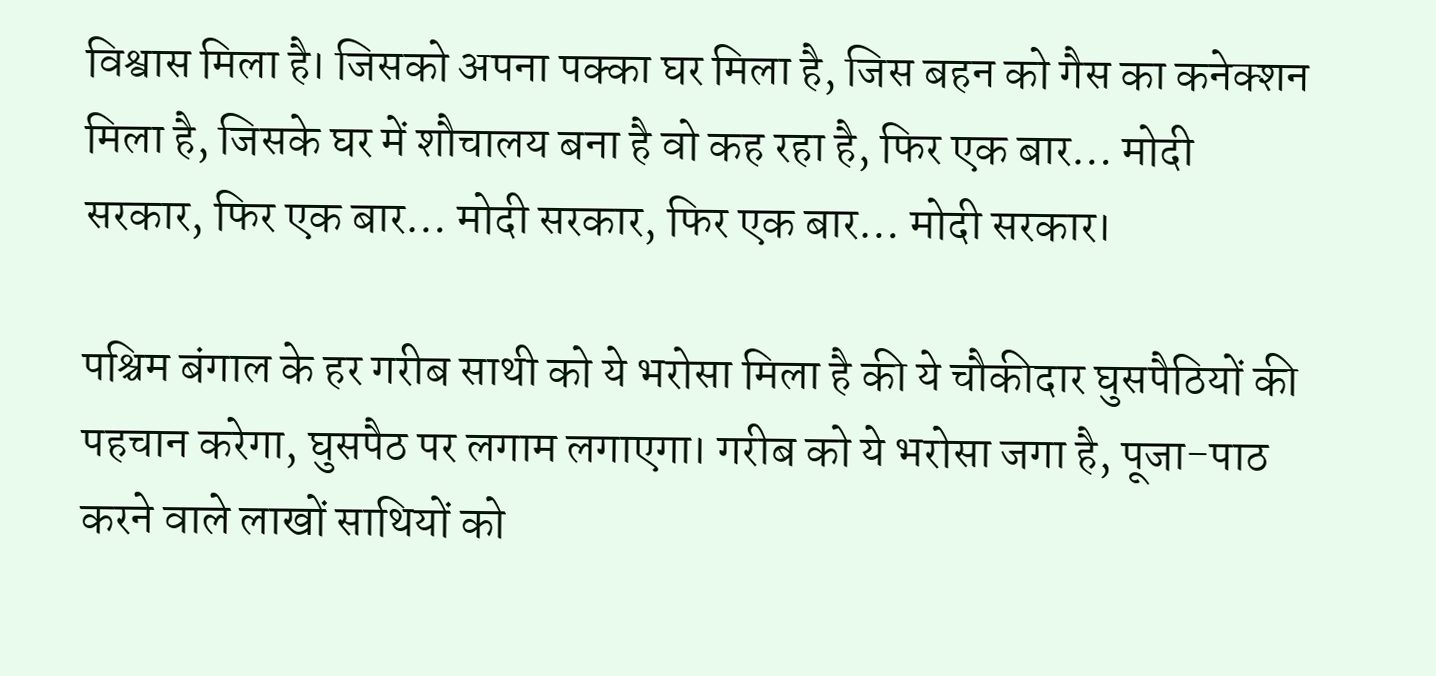विश्वास मिला है। जिसको अपना पक्का घर मिला है, जिस बहन को गैस का कनेक्शन मिला है, जिसके घर में शौचालय बना है वो कह रहा है, फिर एक बार… मोदी सरकार, फिर एक बार… मोदी सरकार, फिर एक बार… मोदी सरकार।

पश्चिम बंगाल के हर गरीब साथी को ये भरोसा मिला है की ये चौकीदार घुसपैठियों की पहचान करेगा, घुसपैठ पर लगाम लगाएगा। गरीब को ये भरोसा जगा है, पूजा-पाठ करने वाले लाखों साथियों को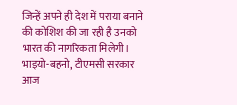जिन्हें अपने ही देश में पराया बनाने की कोशिश की जा रही है उनको भारत की नागरिकता मिलेगी। भाइयो-बहनो, टीएमसी सरकार आज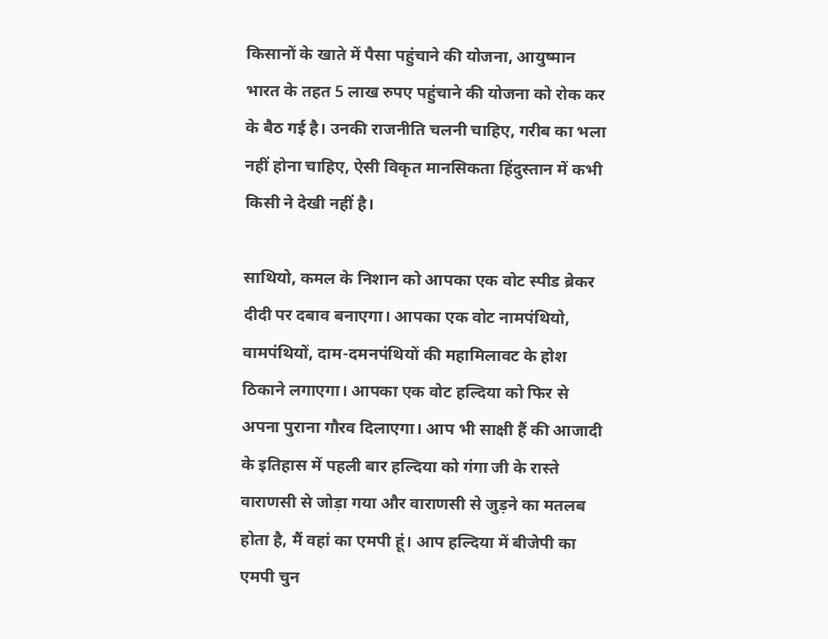किसानों के खाते में पैसा पहुंचाने की योजना, आयुष्मान भारत के तहत 5 लाख रुपए पहुंचाने की योजना को रोक कर के बैठ गई है। उनकी राजनीति चलनी चाहिए, गरीब का भला नहीं होना चाहिए, ऐसी विकृत मानसिकता हिंदुस्तान में कभी किसी ने देखी नहीं है।

साथियो, कमल के निशान को आपका एक वोट स्पीड ब्रेकर दीदी पर दबाव बनाएगा। आपका एक वोट नामपंथियो, वामपंथियों, दाम-दमनपंथियों की महामिलावट के होश ठिकाने लगाएगा। आपका एक वोट हल्दिया को फिर से अपना पुराना गौरव दिलाएगा। आप भी साक्षी हैं की आजादी के इतिहास में पहली बार हल्दिया को गंगा जी के रास्ते वाराणसी से जोड़ा गया और वाराणसी से जुड़ने का मतलब होता है, मैं वहां का एमपी हूं। आप हल्दिया में बीजेपी का एमपी चुन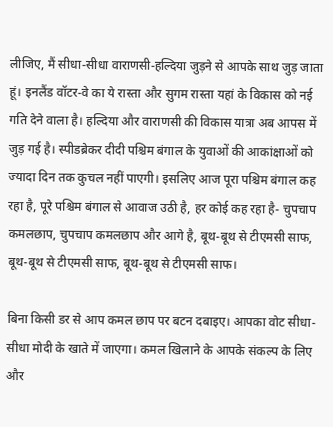लीजिए, मैं सीधा-सीधा वाराणसी-हल्दिया जुड़ने से आपके साथ जुड़ जाता हूं। इनलैंड वॉटर-वे का ये रास्ता और सुगम रास्ता यहां के विकास को नई गति देने वाला है। हल्दिया और वाराणसी की विकास यात्रा अब आपस में जुड़ गई है। स्पीडब्रेकर दीदी पश्चिम बंगाल के युवाओं की आकांक्षाओं को ज्यादा दिन तक कुचल नहीं पाएगी। इसलिए आज पूरा पश्चिम बंगाल कह रहा है, पूरे पश्चिम बंगाल से आवाज उठी है, हर कोई कह रहा है- चुपचाप कमलछाप, चुपचाप कमलछाप और आगे है, बूथ-बूथ से टीएमसी साफ, बूथ-बूथ से टीएमसी साफ, बूथ-बूथ से टीएमसी साफ।

बिना किसी डर से आप कमल छाप पर बटन दबाइए। आपका वोट सीधा-सीधा मोदी के खाते में जाएगा। कमल खिलाने के आपके संकल्प के लिए और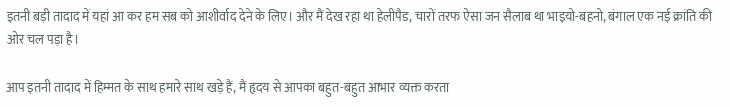इतनी बड़ी तादाद में यहां आ कर हम सब को आशीर्वाद देने के लिए। और मैं देख रहा था हेलीपैड, चारों तरफ ऐसा जन सैलाब था भाइयो-बहनो, बंगाल एक नई क्रांति की ओर चल पड़ा है।

आप इतनी तादाद में हिम्मत के साथ हमारे साथ खड़े हैं, मैं हृदय से आपका बहुत-बहुत आभार व्यक्त करता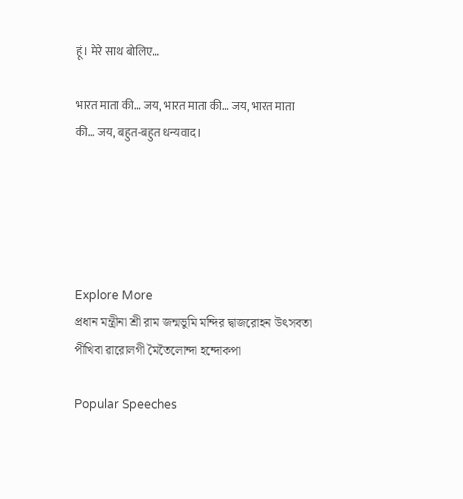हूं। मेरे साथ बोलिए…

भारत माता की… जय, भारत माता की… जय, भारत माता की… जय, बहुत-बहुत धन्यवाद।





Explore More
প্রধান মন্ত্রীনা শ্রী রাম জন্মভুমি মন্দির দ্বাজরোহন উৎসবতা পীখিবা ৱারোলগী মৈতৈলোন্দা হন্দোকপা

Popular Speeches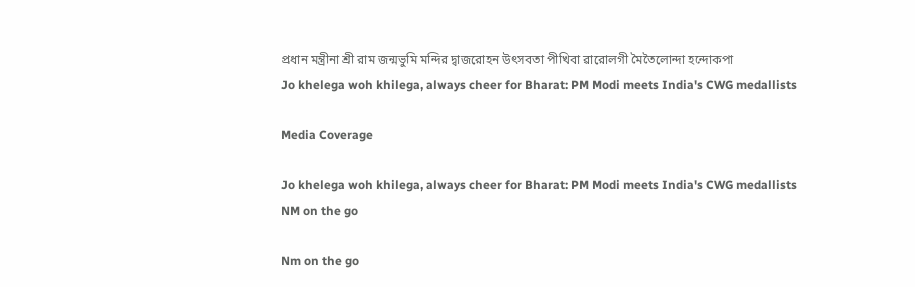প্রধান মন্ত্রীনা শ্রী রাম জন্মভুমি মন্দির দ্বাজরোহন উৎসবতা পীখিবা ৱারোলগী মৈতৈলোন্দা হন্দোকপা
Jo khelega woh khilega, always cheer for Bharat: PM Modi meets India's CWG medallists

Media Coverage

Jo khelega woh khilega, always cheer for Bharat: PM Modi meets India's CWG medallists
NM on the go

Nm on the go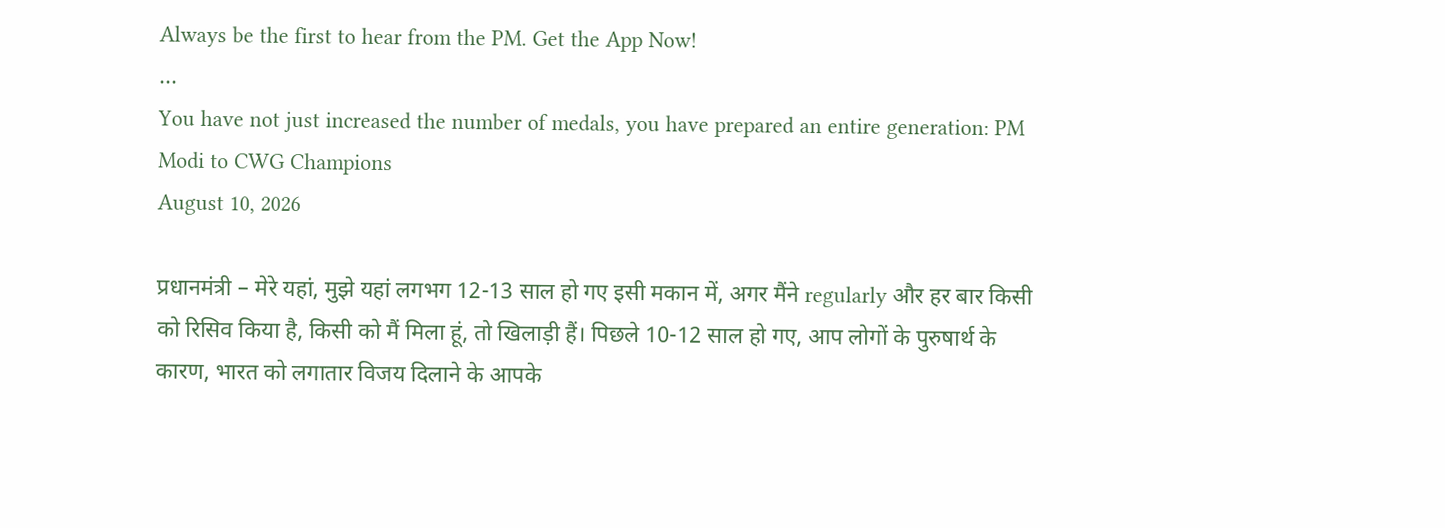Always be the first to hear from the PM. Get the App Now!
...
You have not just increased the number of medals, you have prepared an entire generation: PM Modi to CWG Champions
August 10, 2026

प्रधानमंत्री – मेरे यहां, मुझे यहां लगभग 12-13 साल हो गए इसी मकान में, अगर मैंने regularly और हर बार किसी को रिसिव किया है, किसी को मैं मिला हूं, तो खिलाड़ी हैं। पिछले 10-12 साल हो गए, आप लोगों के पुरुषार्थ के कारण, भारत को लगातार विजय दिलाने के आपके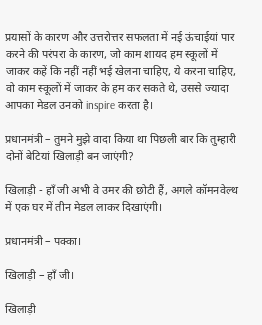प्रयासों के कारण और उत्तरोत्तर सफलता में नई ऊंचाईयां पार करने की परंपरा के कारण, जो काम शायद हम स्कूलों में जाकर कहें कि नहीं नहीं भई खेलना चाहिए, ये करना चाहिए, वो काम स्कूलों में जाकर के हम कर सकते थे, उससे ज्यादा आपका मेडल उनको inspire करता है।

प्रधानमंत्री – तुमने मुझे वादा किया था पिछली बार कि तुम्हारी दोनों बेटियां खिलाड़ी बन जाएंगी?

खिलाड़ी - हाँ जी अभी वे उमर की छोटी हैं, अगले कॉमनवेल्थ में एक घर में तीन मेडल लाकर दिखाएंगी।

प्रधानमंत्री – पक्का।

खिलाड़ी – हाँ जी।

खिलाड़ी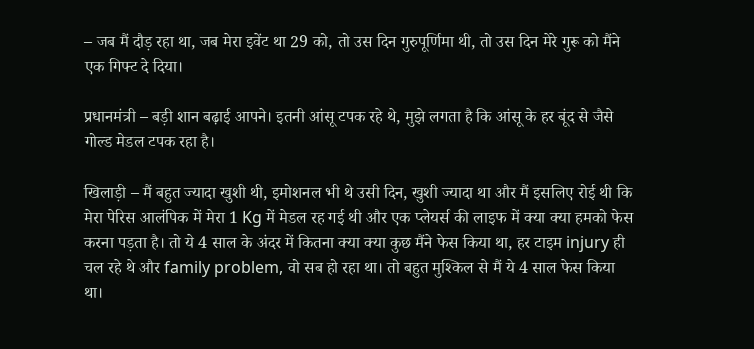– जब मैं दौड़ रहा था, जब मेरा इवेंट था 29 को, तो उस दिन गुरुपूर्णिमा थी, तो उस दिन मेरे गुरू को मैंने एक गिफ्ट दे दिया।

प्रधानमंत्री – बड़ी शान बढ़ाई आपने। इतनी आंसू टपक रहे थे, मुझे लगता है कि आंसू के हर बूंद से जैसे गोल्ड मेडल टपक रहा है।

खिलाड़ी – मैं बहुत ज्यादा खुशी थी, इमोशनल भी थे उसी दिन, खुशी ज्यादा था और मैं इसलिए रोई थी कि मेरा पेरिस आलंपिक में मेरा 1 Kg में मेडल रह गई थी और एक प्लेयर्स की लाइफ में क्या क्या हमको फेस करना पड़ता है। तो ये 4 साल के अंदर में कितना क्या क्या कुछ मैंने फेस किया था, हर टाइम injury ही चल रहे थे और family problem, वो सब हो रहा था। तो बहुत मुश्किल से मैं ये 4 साल फेस किया था।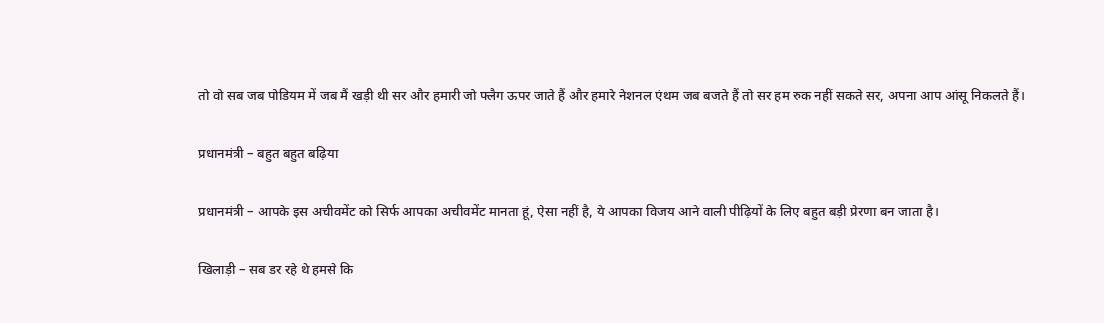तो वो सब जब पोडियम में जब मैं खड़ी थी सर और हमारी जो फ्लैग ऊपर जाते हैं और हमारे नेशनल एंथम जब बजते हैं तो सर हम रुक नहीं सकते सर, अपना आप आंसू निकलते हैं।

प्रधानमंत्री – बहुत बहुत बढ़िया

प्रधानमंत्री – आपके इस अचीवमेंट को सिर्फ आपका अचीवमेंट मानता हूं, ऐसा नहीं है, ये आपका विजय आने वाली पीढ़ियों के लिए बहुत बड़ी प्रेरणा बन जाता है।

खिलाड़ी – सब डर रहे थे हमसे कि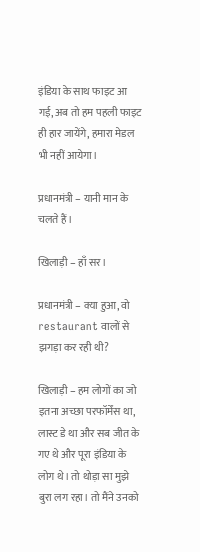इंडिया के साथ फाइट आ गई, अब तो हम पहली फाइट ही हार जायेंगे, हमारा मेडल भी नहीं आयेगा।

प्रधानमंत्री – यानी मान के चलते हैं।

खिलाड़ी – हाँ सर।

प्रधानमंत्री – क्या हुआ, वो restaurant वालों से झगड़ा कर रही थी?

खिलाड़ी – हम लोगों का जो इतना अच्छा परफॉर्मेंस था, लास्ट डे था और सब जीत के गए थे और पूरा इंडिया के लोग थे। तो थोड़ा सा मुझे बुरा लग रहा। तो मैंने उनको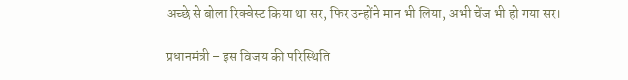अच्छे से बोला रिक्वेस्ट किया था सर, फिर उन्होंने मान भी लिया, अभी चेंज भी हो गया सर।

प्रधानमंत्री – इस विजय की परिस्थिति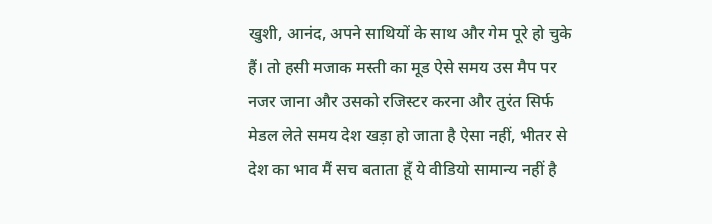खुशी, आनंद, अपने साथियों के साथ और गेम पूरे हो चुके हैं। तो हसी मजाक मस्ती का मूड ऐसे समय उस मैप पर नजर जाना और उसको रजिस्टर करना और तुरंत सिर्फ मेडल लेते समय देश खड़ा हो जाता है ऐसा नहीं, भीतर से देश का भाव मैं सच बताता हूँ ये वीडियो सामान्य नहीं है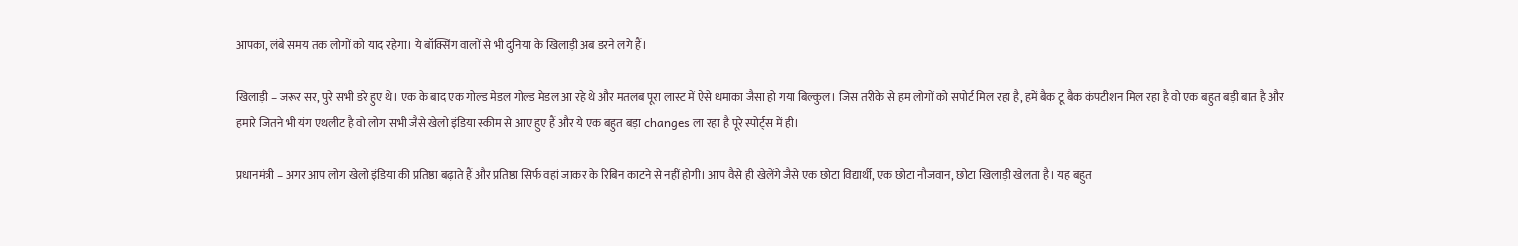आपका, लंबे समय तक लोगों को याद रहेगा। ये बॉक्सिंग वालों से भी दुनिया के खिलाड़ी अब डरने लगे हैं।

खिलाड़ी – जरूर सर, पुरे सभी डरे हुए थे। एक के बाद एक गोल्ड मेडल गोल्ड मेडल आ रहे थे और मतलब पूरा लास्ट में ऐसे धमाका जैसा हो गया बिल्कुल। जिस तरीके से हम लोगों को सपोर्ट मिल रहा है, हमें बैक टू बैक कंपटीशन मिल रहा है वो एक बहुत बड़ी बात है और हमारे जितने भी यंग एथलीट है वो लोग सभी जैसे खेलो इंडिया स्कीम से आए हुए हैं और ये एक बहुत बड़ा changes ला रहा है पूरे स्पोर्ट्स में ही।

प्रधानमंत्री – अगर आप लोग खेलो इंडिया की प्रतिष्ठा बढ़ाते हैं और प्रतिष्ठा सिर्फ वहां जाकर के रिबिन काटने से नहीं होगी। आप वैसे ही खेलेंगे जैसे एक छोटा विद्यार्थी, एक छोटा नौजवान, छोटा खिलाड़ी खेलता है। यह बहुत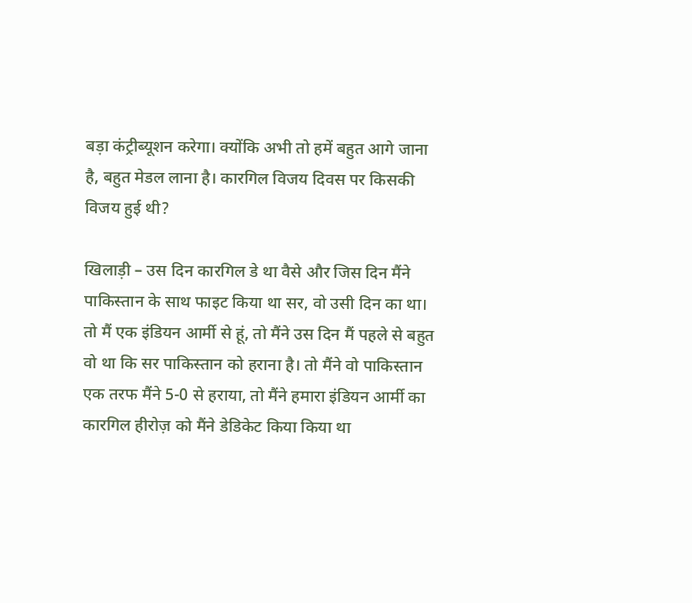बड़ा कंट्रीब्यूशन करेगा। क्योंकि अभी तो हमें बहुत आगे जाना है, बहुत मेडल लाना है। कारगिल विजय दिवस पर किसकी विजय हुई थी?

खिलाड़ी – उस दिन कारगिल डे था वैसे और जिस दिन मैंने पाकिस्तान के साथ फाइट किया था सर, वो उसी दिन का था। तो मैं एक इंडियन आर्मी से हूं, तो मैंने उस दिन मैं पहले से बहुत वो था कि सर पाकिस्तान को हराना है। तो मैंने वो पाकिस्तान एक तरफ मैंने 5-0 से हराया, तो मैंने हमारा इंडियन आर्मी का कारगिल हीरोज़ को मैंने डेडिकेट किया किया था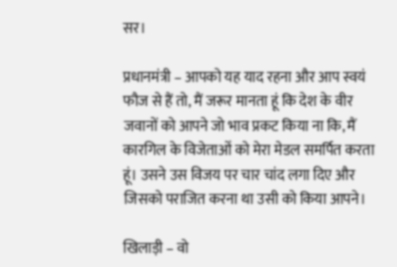सर।

प्रधानमंत्री – आपको यह याद रहना और आप स्वयं फौज से हैं तो, मैं जरूर मानता हूं कि देश के वीर जवानों को आपने जो भाव प्रकट किया ना कि, मैं कारगिल के विजेताओं को मेरा मेडल समर्पित करता हूं। उसने उस विजय पर चार चांद लगा दिए और जिसको पराजित करना था उसी को किया आपने।

खिलाड़ी – वो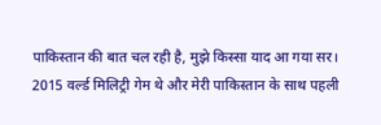पाकिस्तान की बात चल रही है, मुझे किस्सा याद आ गया सर। 2015 वर्ल्ड मिलिट्री गेम थे और मेरी पाकिस्तान के साथ पहली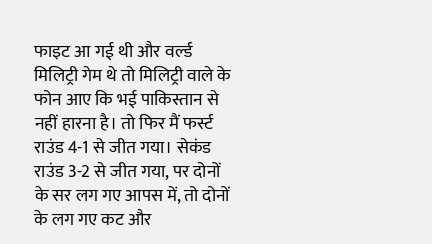फाइट आ गई थी और वर्ल्ड मिलिट्री गेम थे तो मिलिट्री वाले के फोन आए कि भई पाकिस्तान से नहीं हारना है। तो फिर मैं फर्स्ट राउंड 4-1 से जीत गया। सेकंड राउंड 3-2 से जीत गया, पर दोनों के सर लग गए आपस में, तो दोनों के लग गए कट और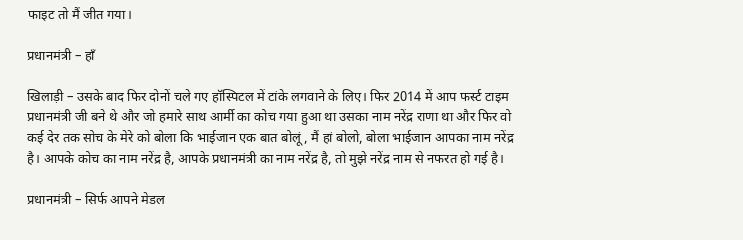फाइट तो मैं जीत गया।

प्रधानमंत्री – हाँ

खिलाड़ी – उसके बाद फिर दोनों चले गए हॉस्पिटल में टांके लगवाने के लिए। फिर 2014 में आप फर्स्ट टाइम प्रधानमंत्री जी बने थे और जो हमारे साथ आर्मी का कोच गया हुआ था उसका नाम नरेंद्र राणा था और फिर वो कई देर तक सोच के मेरे को बोला कि भाईजान एक बात बोलूं, मैं हां बोलो, बोला भाईजान आपका नाम नरेंद्र है। आपके कोच का नाम नरेंद्र है, आपके प्रधानमंत्री का नाम नरेंद्र है, तो मुझे नरेंद्र नाम से नफरत हो गई है।

प्रधानमंत्री – सिर्फ आपने मेडल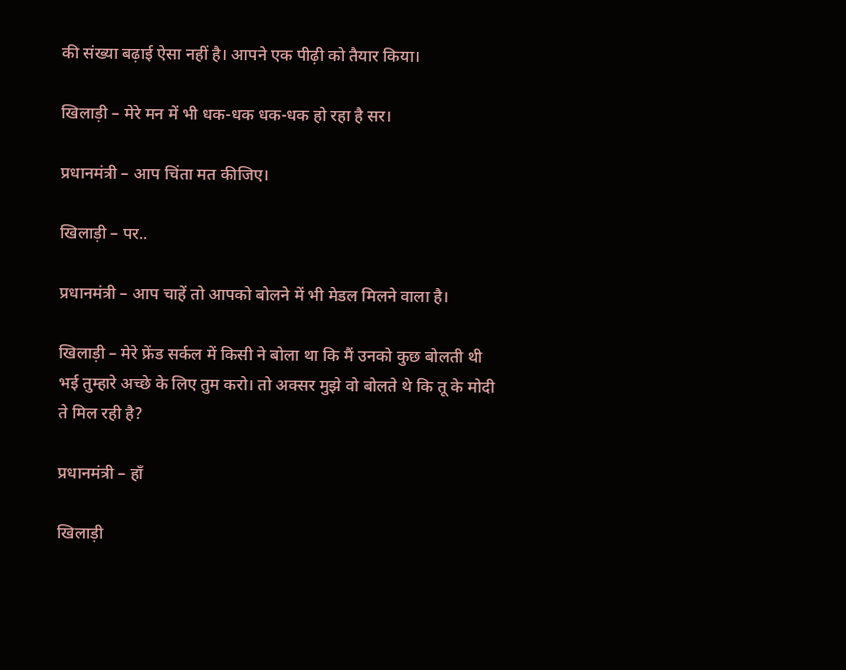की संख्या बढ़ाई ऐसा नहीं है। आपने एक पीढ़ी को तैयार किया।

खिलाड़ी – मेरे मन में भी धक-धक धक-धक हो रहा है सर।

प्रधानमंत्री – आप चिंता मत कीजिए।

खिलाड़ी – पर..

प्रधानमंत्री – आप चाहें तो आपको बोलने में भी मेडल मिलने वाला है।

खिलाड़ी – मेरे फ्रेंड सर्कल में किसी ने बोला था कि मैं उनको कुछ बोलती थी भई तुम्हारे अच्छे के लिए तुम करो। तो अक्सर मुझे वो बोलते थे कि तू के मोदी ते मिल रही है?

प्रधानमंत्री – हाँ

खिलाड़ी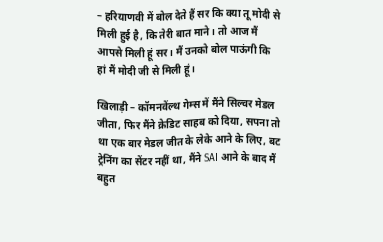– हरियाणवी में बोल देते हैं सर कि क्या तू मोदी से मिली हुई है, कि तेरी बात माने। तो आज मैं आपसे मिली हूं सर। मैं उनको बोल पाऊंगी कि हां मैं मोदी जी से मिली हूं।

खिलाड़ी – कॉमनवेंल्थ गेम्स में मैंने सिल्वर मेडल जीता, फिर मैंने क्रेडिट साहब को दिया, सपना तो था एक बार मेडल जीत के लेके आने के लिए, बट ट्रेनिंग का सेंटर नहीं था, मैंने SAI आने के बाद मैं बहुत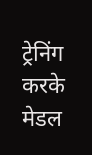ट्रेनिंग करके मेडल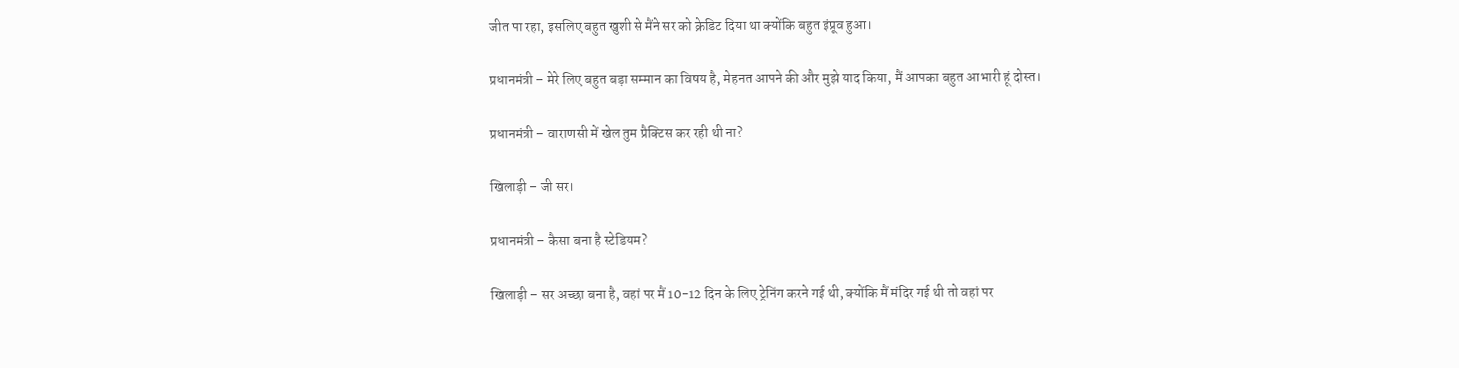जीत पा रहा, इसलिए बहुत खुशी से मैंने सर को क्रेडिट दिया था क्योंकि बहुत इंप्रूव हुआ।

प्रधानमंत्री – मेरे लिए बहुत बड़ा सम्मान का विषय है, मेहनत आपने की और मुझे याद किया, मैं आपका बहुत आभारी हूं दोस्त।

प्रधानमंत्री – वाराणसी में खेल तुम प्रैक्टिस कर रही थी ना?

खिलाड़ी – जी सर।

प्रधानमंत्री – कैसा बना है स्टेडियम?

खिलाड़ी – सर अच्छा बना है, वहां पर मैं 10-12 दिन के लिए ट्रेनिंग करने गई थी, क्योंकि मैं मंदिर गई थी तो वहां पर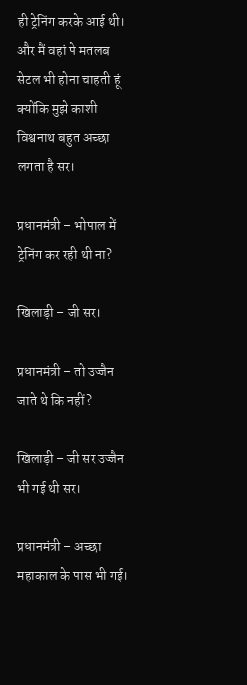ही ट्रेनिंग करके आई थी। और मैं वहां पे मतलब सेटल भी होना चाहती हूं क्योंकि मुझे काशी विश्वनाथ बहुत अच्छा लगता है सर।

प्रधानमंत्री – भोपाल में ट्रेनिंग कर रही थी ना?

खिलाड़ी – जी सर।

प्रधानमंत्री – तो उज्जैन जाते थे कि नहीं?

खिलाड़ी – जी सर उज्जैन भी गई थी सर।

प्रधानमंत्री – अच्छा महाकाल के पास भी गई।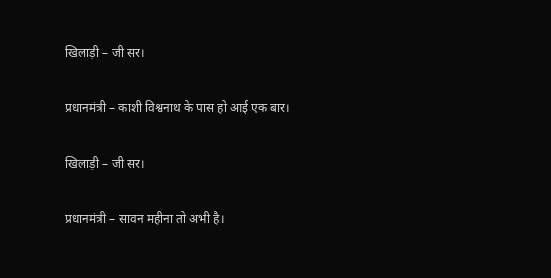खिलाड़ी – जी सर।

प्रधानमंत्री – काशी विश्वनाथ के पास हो आई एक बार।

खिलाड़ी – जी सर।

प्रधानमंत्री – सावन महीना तो अभी है।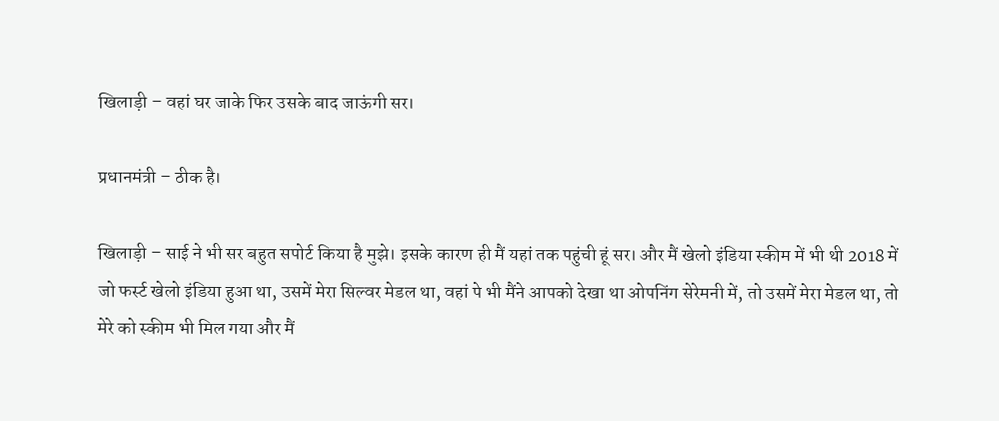खिलाड़ी – वहां घर जाके फिर उसके बाद जाऊंगी सर।

प्रधानमंत्री – ठीक है।

खिलाड़ी – साई ने भी सर बहुत सपोर्ट किया है मुझे। इसके कारण ही मैं यहां तक पहुंची हूं सर। और मैं खेलो इंडिया स्कीम में भी थी 2018 में जो फर्स्ट खेलो इंडिया हुआ था, उसमें मेरा सिल्वर मेडल था, वहां पे भी मैंने आपको देखा था ओपनिंग सेरेमनी में, तो उसमें मेरा मेडल था, तो मेरे को स्कीम भी मिल गया और मैं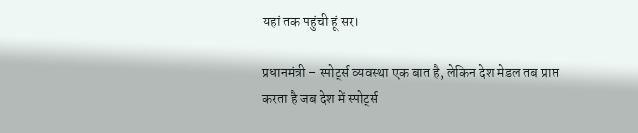यहां तक पहुंची हूं सर।

प्रधानमंत्री – स्पोर्ट्स व्यवस्था एक बात है, लेकिन देश मेडल तब प्राप्त करता है जब देश में स्पोर्ट्स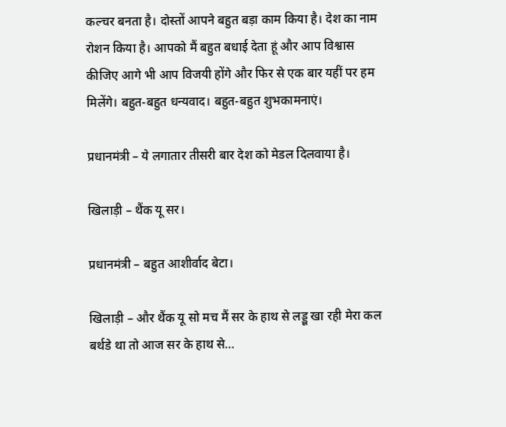कल्चर बनता है। दोस्तों आपने बहुत बड़ा काम किया है। देश का नाम रोशन किया है। आपको मैं बहुत बधाई देता हूं और आप विश्वास कीजिए आगे भी आप विजयी होंगे और फिर से एक बार यहीं पर हम मिलेंगे। बहुत-बहुत धन्यवाद। बहुत-बहुत शुभकामनाएं।

प्रधानमंत्री – ये लगातार तीसरी बार देश को मेडल दिलवाया है।

खिलाड़ी – थैंक यू सर।

प्रधानमंत्री – बहुत आशीर्वाद बेटा।

खिलाड़ी – और थैंक यू सो मच मैं सर के हाथ से लड्डू खा रही मेरा कल बर्थडे था तो आज सर के हाथ से…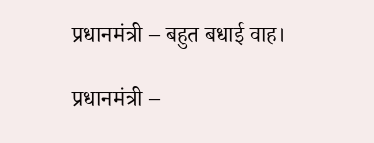प्रधानमंत्री – बहुत बधाई वाह।

प्रधानमंत्री –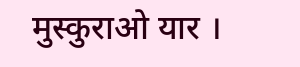मुस्कुराओ यार ।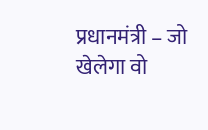प्रधानमंत्री – जो खेलेगा वो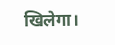खिलेगा।